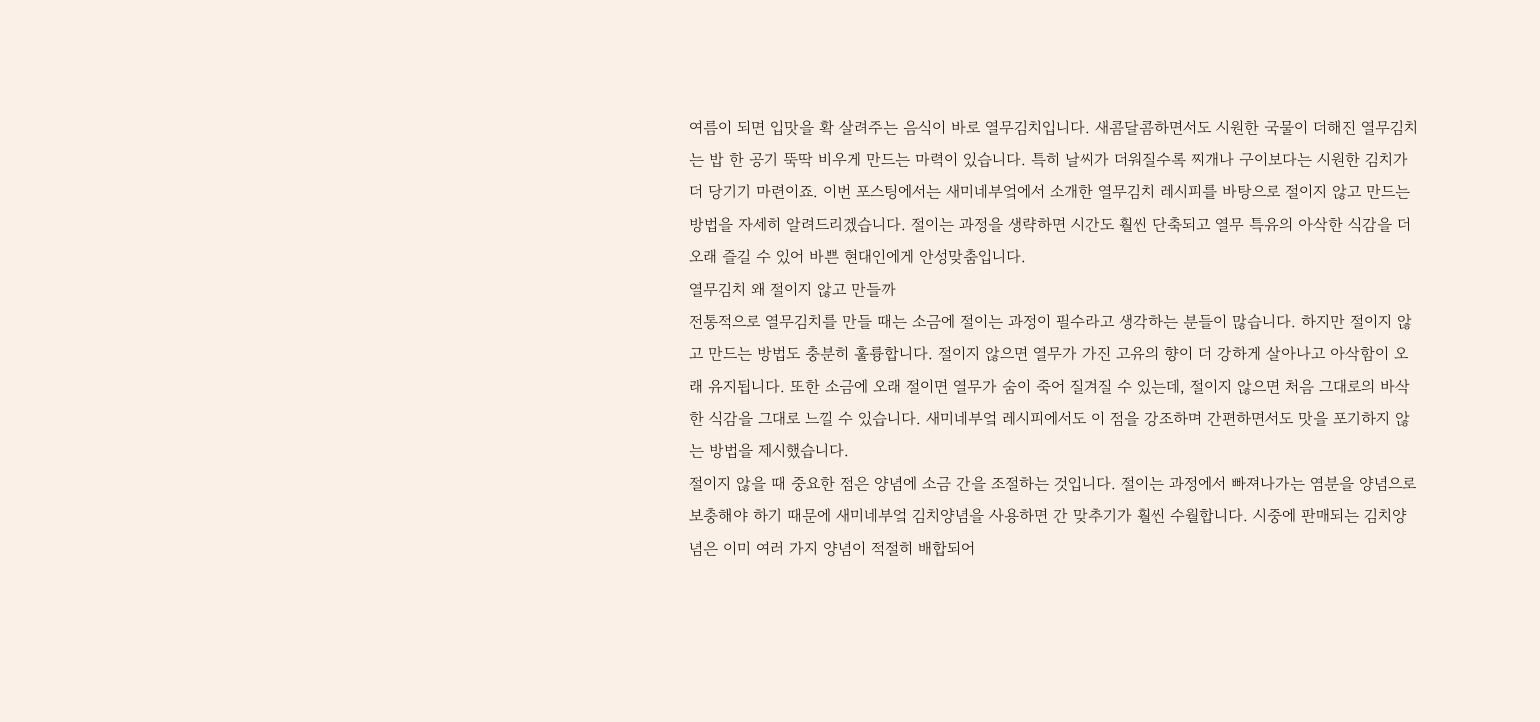여름이 되면 입맛을 확 살려주는 음식이 바로 열무김치입니다. 새콤달콤하면서도 시원한 국물이 더해진 열무김치는 밥 한 공기 뚝딱 비우게 만드는 마력이 있습니다. 특히 날씨가 더워질수록 찌개나 구이보다는 시원한 김치가 더 당기기 마련이죠. 이번 포스팅에서는 새미네부엌에서 소개한 열무김치 레시피를 바탕으로 절이지 않고 만드는 방법을 자세히 알려드리겠습니다. 절이는 과정을 생략하면 시간도 훨씬 단축되고 열무 특유의 아삭한 식감을 더 오래 즐길 수 있어 바쁜 현대인에게 안성맞춤입니다.
열무김치 왜 절이지 않고 만들까
전통적으로 열무김치를 만들 때는 소금에 절이는 과정이 필수라고 생각하는 분들이 많습니다. 하지만 절이지 않고 만드는 방법도 충분히 훌륭합니다. 절이지 않으면 열무가 가진 고유의 향이 더 강하게 살아나고 아삭함이 오래 유지됩니다. 또한 소금에 오래 절이면 열무가 숨이 죽어 질겨질 수 있는데, 절이지 않으면 처음 그대로의 바삭한 식감을 그대로 느낄 수 있습니다. 새미네부엌 레시피에서도 이 점을 강조하며 간편하면서도 맛을 포기하지 않는 방법을 제시했습니다.
절이지 않을 때 중요한 점은 양념에 소금 간을 조절하는 것입니다. 절이는 과정에서 빠져나가는 염분을 양념으로 보충해야 하기 때문에 새미네부엌 김치양념을 사용하면 간 맞추기가 훨씬 수월합니다. 시중에 판매되는 김치양념은 이미 여러 가지 양념이 적절히 배합되어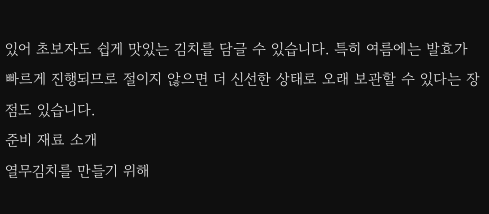있어 초보자도 쉽게 맛있는 김치를 담글 수 있습니다. 특히 여름에는 발효가 빠르게 진행되므로 절이지 않으면 더 신선한 상태로 오래 보관할 수 있다는 장점도 있습니다.
준비 재료 소개
열무김치를 만들기 위해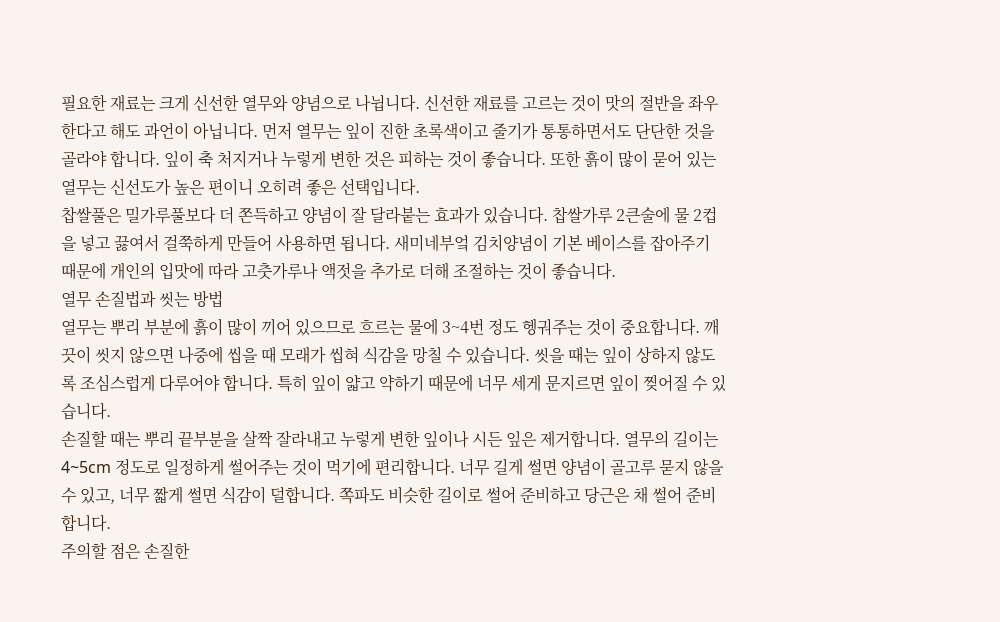필요한 재료는 크게 신선한 열무와 양념으로 나뉩니다. 신선한 재료를 고르는 것이 맛의 절반을 좌우한다고 해도 과언이 아닙니다. 먼저 열무는 잎이 진한 초록색이고 줄기가 통통하면서도 단단한 것을 골라야 합니다. 잎이 축 처지거나 누렇게 변한 것은 피하는 것이 좋습니다. 또한 흙이 많이 묻어 있는 열무는 신선도가 높은 편이니 오히려 좋은 선택입니다.
찹쌀풀은 밀가루풀보다 더 쫀득하고 양념이 잘 달라붙는 효과가 있습니다. 찹쌀가루 2큰술에 물 2컵을 넣고 끓여서 걸쭉하게 만들어 사용하면 됩니다. 새미네부엌 김치양념이 기본 베이스를 잡아주기 때문에 개인의 입맛에 따라 고춧가루나 액젓을 추가로 더해 조절하는 것이 좋습니다.
열무 손질법과 씻는 방법
열무는 뿌리 부분에 흙이 많이 끼어 있으므로 흐르는 물에 3~4번 정도 헹궈주는 것이 중요합니다. 깨끗이 씻지 않으면 나중에 씹을 때 모래가 씹혀 식감을 망칠 수 있습니다. 씻을 때는 잎이 상하지 않도록 조심스럽게 다루어야 합니다. 특히 잎이 얇고 약하기 때문에 너무 세게 문지르면 잎이 찢어질 수 있습니다.
손질할 때는 뿌리 끝부분을 살짝 잘라내고 누렇게 변한 잎이나 시든 잎은 제거합니다. 열무의 길이는 4~5cm 정도로 일정하게 썰어주는 것이 먹기에 편리합니다. 너무 길게 썰면 양념이 골고루 묻지 않을 수 있고, 너무 짧게 썰면 식감이 덜합니다. 쪽파도 비슷한 길이로 썰어 준비하고 당근은 채 썰어 준비합니다.
주의할 점은 손질한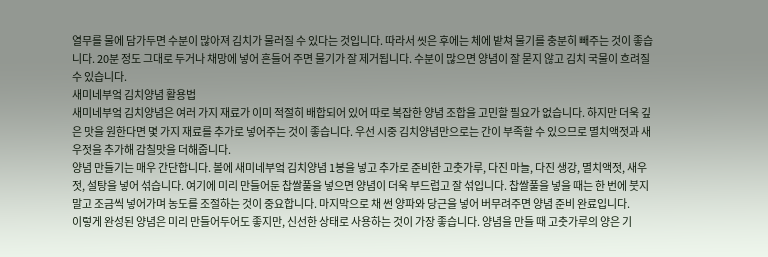열무를 물에 담가두면 수분이 많아져 김치가 물러질 수 있다는 것입니다. 따라서 씻은 후에는 체에 밭쳐 물기를 충분히 빼주는 것이 좋습니다. 20분 정도 그대로 두거나 채망에 넣어 흔들어 주면 물기가 잘 제거됩니다. 수분이 많으면 양념이 잘 묻지 않고 김치 국물이 흐려질 수 있습니다.
새미네부엌 김치양념 활용법
새미네부엌 김치양념은 여러 가지 재료가 이미 적절히 배합되어 있어 따로 복잡한 양념 조합을 고민할 필요가 없습니다. 하지만 더욱 깊은 맛을 원한다면 몇 가지 재료를 추가로 넣어주는 것이 좋습니다. 우선 시중 김치양념만으로는 간이 부족할 수 있으므로 멸치액젓과 새우젓을 추가해 감칠맛을 더해줍니다.
양념 만들기는 매우 간단합니다. 볼에 새미네부엌 김치양념 1봉을 넣고 추가로 준비한 고춧가루, 다진 마늘, 다진 생강, 멸치액젓, 새우젓, 설탕을 넣어 섞습니다. 여기에 미리 만들어둔 찹쌀풀을 넣으면 양념이 더욱 부드럽고 잘 섞입니다. 찹쌀풀을 넣을 때는 한 번에 붓지 말고 조금씩 넣어가며 농도를 조절하는 것이 중요합니다. 마지막으로 채 썬 양파와 당근을 넣어 버무려주면 양념 준비 완료입니다.
이렇게 완성된 양념은 미리 만들어두어도 좋지만, 신선한 상태로 사용하는 것이 가장 좋습니다. 양념을 만들 때 고춧가루의 양은 기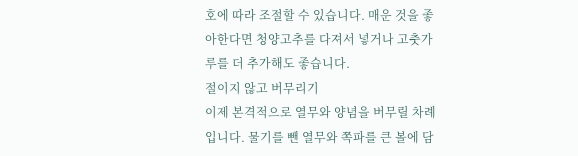호에 따라 조절할 수 있습니다. 매운 것을 좋아한다면 청양고추를 다져서 넣거나 고춧가루를 더 추가해도 좋습니다.
절이지 않고 버무리기
이제 본격적으로 열무와 양념을 버무릴 차례입니다. 물기를 뺀 열무와 쪽파를 큰 볼에 담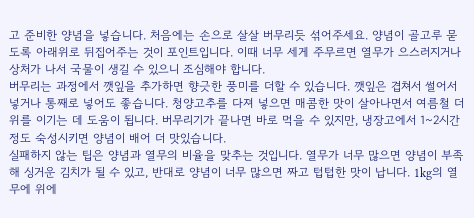고 준비한 양념을 넣습니다. 처음에는 손으로 살살 버무리듯 섞어주세요. 양념이 골고루 묻도록 아래위로 뒤집어주는 것이 포인트입니다. 이때 너무 세게 주무르면 열무가 으스러지거나 상처가 나서 국물이 생길 수 있으니 조심해야 합니다.
버무리는 과정에서 깻잎을 추가하면 향긋한 풍미를 더할 수 있습니다. 깻잎은 겹쳐서 썰어서 넣거나 통째로 넣어도 좋습니다. 청양고추를 다져 넣으면 매콤한 맛이 살아나면서 여름철 더위를 이기는 데 도움이 됩니다. 버무리기가 끝나면 바로 먹을 수 있지만, 냉장고에서 1~2시간 정도 숙성시키면 양념이 배어 더 맛있습니다.
실패하지 않는 팁은 양념과 열무의 비율을 맞추는 것입니다. 열무가 너무 많으면 양념이 부족해 싱거운 김치가 될 수 있고, 반대로 양념이 너무 많으면 짜고 텁텁한 맛이 납니다. 1kg의 열무에 위에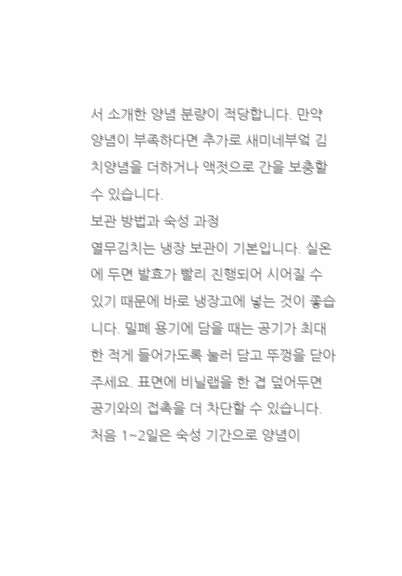서 소개한 양념 분량이 적당합니다. 만약 양념이 부족하다면 추가로 새미네부엌 김치양념을 더하거나 액젓으로 간을 보충할 수 있습니다.
보관 방법과 숙성 과정
열무김치는 냉장 보관이 기본입니다. 실온에 두면 발효가 빨리 진행되어 시어질 수 있기 때문에 바로 냉장고에 넣는 것이 좋습니다. 밀폐 용기에 담을 때는 공기가 최대한 적게 들어가도록 눌러 담고 뚜껑을 닫아주세요. 표면에 비닐랩을 한 겹 덮어두면 공기와의 접촉을 더 차단할 수 있습니다.
처음 1~2일은 숙성 기간으로 양념이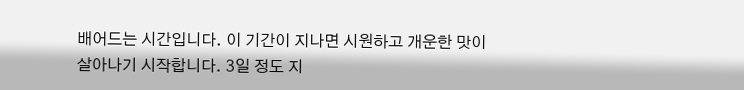배어드는 시간입니다. 이 기간이 지나면 시원하고 개운한 맛이 살아나기 시작합니다. 3일 정도 지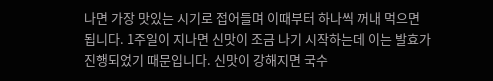나면 가장 맛있는 시기로 접어들며 이때부터 하나씩 꺼내 먹으면 됩니다. 1주일이 지나면 신맛이 조금 나기 시작하는데 이는 발효가 진행되었기 때문입니다. 신맛이 강해지면 국수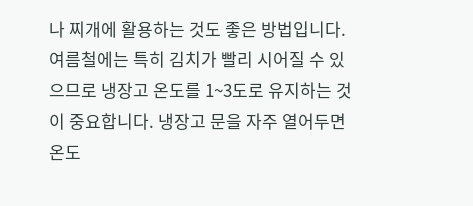나 찌개에 활용하는 것도 좋은 방법입니다.
여름철에는 특히 김치가 빨리 시어질 수 있으므로 냉장고 온도를 1~3도로 유지하는 것이 중요합니다. 냉장고 문을 자주 열어두면 온도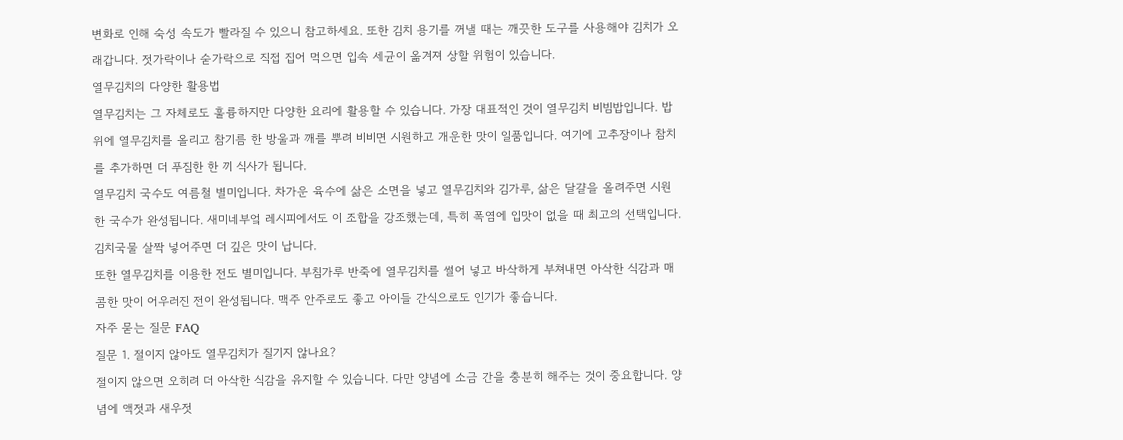변화로 인해 숙성 속도가 빨라질 수 있으니 참고하세요. 또한 김치 용기를 꺼낼 때는 깨끗한 도구를 사용해야 김치가 오래갑니다. 젓가락이나 숟가락으로 직접 집어 먹으면 입속 세균이 옮겨져 상할 위험이 있습니다.
열무김치의 다양한 활용법
열무김치는 그 자체로도 훌륭하지만 다양한 요리에 활용할 수 있습니다. 가장 대표적인 것이 열무김치 비빔밥입니다. 밥 위에 열무김치를 올리고 참기름 한 방울과 깨를 뿌려 비비면 시원하고 개운한 맛이 일품입니다. 여기에 고추장이나 참치를 추가하면 더 푸짐한 한 끼 식사가 됩니다.
열무김치 국수도 여름철 별미입니다. 차가운 육수에 삶은 소면을 넣고 열무김치와 김가루, 삶은 달걀을 올려주면 시원한 국수가 완성됩니다. 새미네부엌 레시피에서도 이 조합을 강조했는데, 특히 폭염에 입맛이 없을 때 최고의 선택입니다. 김치국물 살짝 넣어주면 더 깊은 맛이 납니다.
또한 열무김치를 이용한 전도 별미입니다. 부침가루 반죽에 열무김치를 썰어 넣고 바삭하게 부쳐내면 아삭한 식감과 매콤한 맛이 어우러진 전이 완성됩니다. 맥주 안주로도 좋고 아이들 간식으로도 인기가 좋습니다.
자주 묻는 질문 FAQ
질문 1. 절이지 않아도 열무김치가 질기지 않나요?
절이지 않으면 오히려 더 아삭한 식감을 유지할 수 있습니다. 다만 양념에 소금 간을 충분히 해주는 것이 중요합니다. 양념에 액젓과 새우젓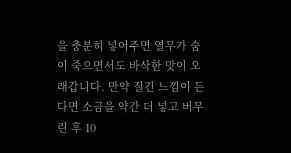을 충분히 넣어주면 열무가 숨이 죽으면서도 바삭한 맛이 오래갑니다. 만약 질긴 느낌이 든다면 소금을 약간 더 넣고 버무린 후 10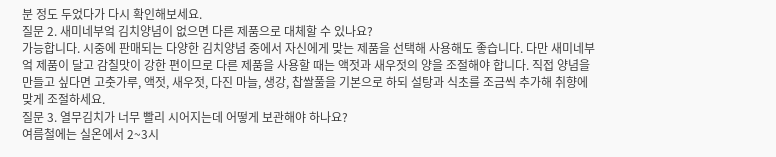분 정도 두었다가 다시 확인해보세요.
질문 2. 새미네부엌 김치양념이 없으면 다른 제품으로 대체할 수 있나요?
가능합니다. 시중에 판매되는 다양한 김치양념 중에서 자신에게 맞는 제품을 선택해 사용해도 좋습니다. 다만 새미네부엌 제품이 달고 감칠맛이 강한 편이므로 다른 제품을 사용할 때는 액젓과 새우젓의 양을 조절해야 합니다. 직접 양념을 만들고 싶다면 고춧가루, 액젓, 새우젓, 다진 마늘, 생강, 찹쌀풀을 기본으로 하되 설탕과 식초를 조금씩 추가해 취향에 맞게 조절하세요.
질문 3. 열무김치가 너무 빨리 시어지는데 어떻게 보관해야 하나요?
여름철에는 실온에서 2~3시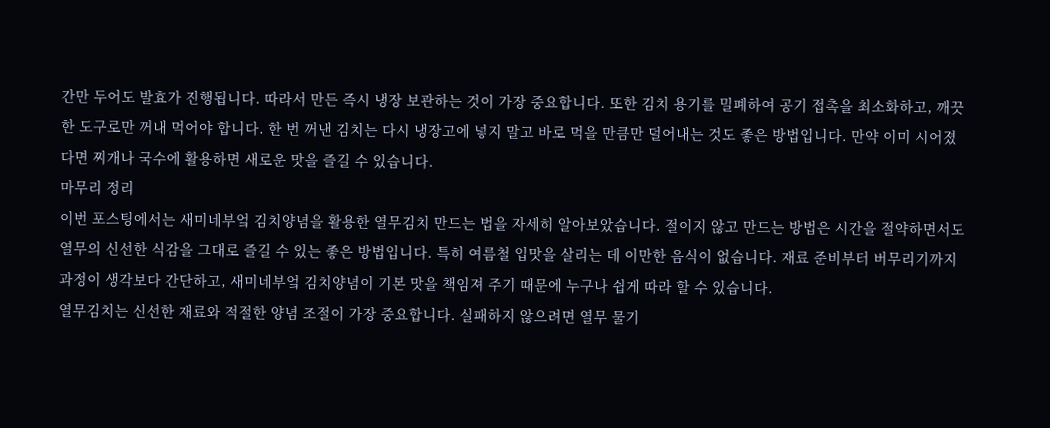간만 두어도 발효가 진행됩니다. 따라서 만든 즉시 냉장 보관하는 것이 가장 중요합니다. 또한 김치 용기를 밀폐하여 공기 접촉을 최소화하고, 깨끗한 도구로만 꺼내 먹어야 합니다. 한 번 꺼낸 김치는 다시 냉장고에 넣지 말고 바로 먹을 만큼만 덜어내는 것도 좋은 방법입니다. 만약 이미 시어졌다면 찌개나 국수에 활용하면 새로운 맛을 즐길 수 있습니다.
마무리 정리
이번 포스팅에서는 새미네부엌 김치양념을 활용한 열무김치 만드는 법을 자세히 알아보았습니다. 절이지 않고 만드는 방법은 시간을 절약하면서도 열무의 신선한 식감을 그대로 즐길 수 있는 좋은 방법입니다. 특히 여름철 입맛을 살리는 데 이만한 음식이 없습니다. 재료 준비부터 버무리기까지 과정이 생각보다 간단하고, 새미네부엌 김치양념이 기본 맛을 책임져 주기 때문에 누구나 쉽게 따라 할 수 있습니다.
열무김치는 신선한 재료와 적절한 양념 조절이 가장 중요합니다. 실패하지 않으려면 열무 물기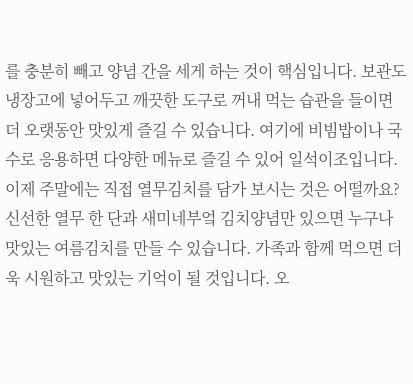를 충분히 빼고 양념 간을 세게 하는 것이 핵심입니다. 보관도 냉장고에 넣어두고 깨끗한 도구로 꺼내 먹는 습관을 들이면 더 오랫동안 맛있게 즐길 수 있습니다. 여기에 비빔밥이나 국수로 응용하면 다양한 메뉴로 즐길 수 있어 일석이조입니다.
이제 주말에는 직접 열무김치를 담가 보시는 것은 어떨까요? 신선한 열무 한 단과 새미네부엌 김치양념만 있으면 누구나 맛있는 여름김치를 만들 수 있습니다. 가족과 함께 먹으면 더욱 시원하고 맛있는 기억이 될 것입니다. 오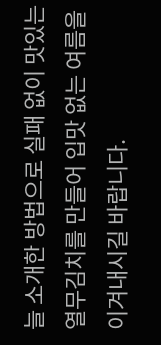늘 소개한 방법으로 실패 없이 맛있는 열무김치를 만들어 입맛 없는 여름을 이겨내시길 바랍니다.